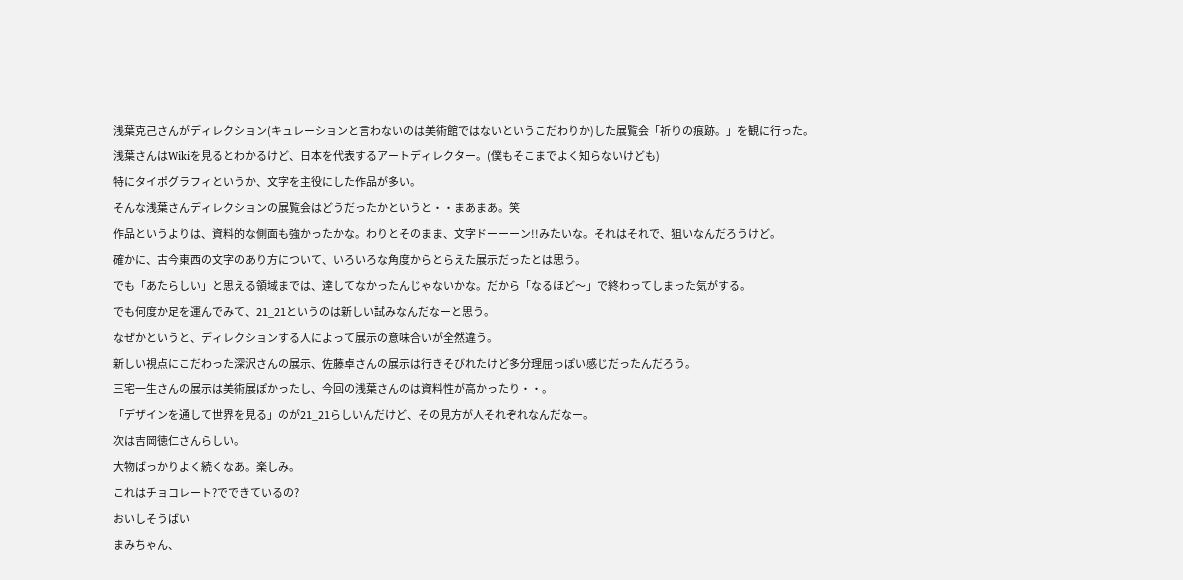浅葉克己さんがディレクション(キュレーションと言わないのは美術館ではないというこだわりか)した展覧会「祈りの痕跡。」を観に行った。
浅葉さんはWikiを見るとわかるけど、日本を代表するアートディレクター。(僕もそこまでよく知らないけども)
特にタイポグラフィというか、文字を主役にした作品が多い。
そんな浅葉さんディレクションの展覧会はどうだったかというと・・まあまあ。笑
作品というよりは、資料的な側面も強かったかな。わりとそのまま、文字ドーーーン!!みたいな。それはそれで、狙いなんだろうけど。
確かに、古今東西の文字のあり方について、いろいろな角度からとらえた展示だったとは思う。
でも「あたらしい」と思える領域までは、達してなかったんじゃないかな。だから「なるほど〜」で終わってしまった気がする。
でも何度か足を運んでみて、21_21というのは新しい試みなんだなーと思う。
なぜかというと、ディレクションする人によって展示の意味合いが全然違う。
新しい視点にこだわった深沢さんの展示、佐藤卓さんの展示は行きそびれたけど多分理屈っぽい感じだったんだろう。
三宅一生さんの展示は美術展ぽかったし、今回の浅葉さんのは資料性が高かったり・・。
「デザインを通して世界を見る」のが21_21らしいんだけど、その見方が人それぞれなんだなー。
次は吉岡徳仁さんらしい。
大物ばっかりよく続くなあ。楽しみ。
これはチョコレート?でできているの?
おいしそうばい
まみちゃん、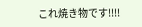これ焼き物です!!!!